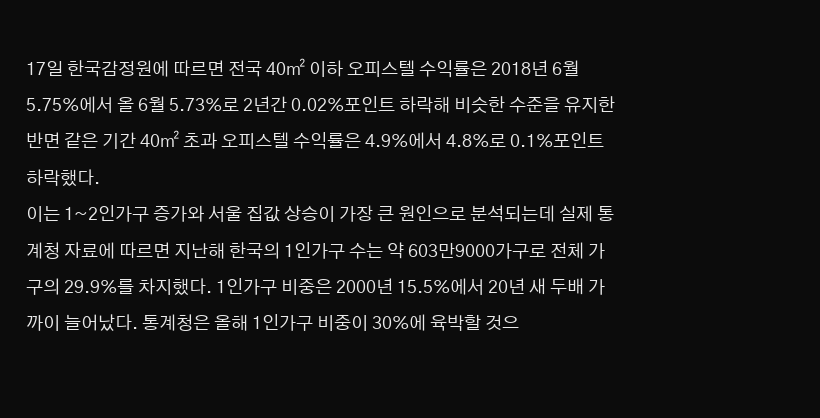17일 한국감정원에 따르면 전국 40㎡ 이하 오피스텔 수익률은 2018년 6월 5.75%에서 올 6월 5.73%로 2년간 0.02%포인트 하락해 비슷한 수준을 유지한 반면 같은 기간 40㎡ 초과 오피스텔 수익률은 4.9%에서 4.8%로 0.1%포인트 하락했다.
이는 1~2인가구 증가와 서울 집값 상승이 가장 큰 원인으로 분석되는데 실제 통계청 자료에 따르면 지난해 한국의 1인가구 수는 약 603만9000가구로 전체 가구의 29.9%를 차지했다. 1인가구 비중은 2000년 15.5%에서 20년 새 두배 가까이 늘어났다. 통계청은 올해 1인가구 비중이 30%에 육박할 것으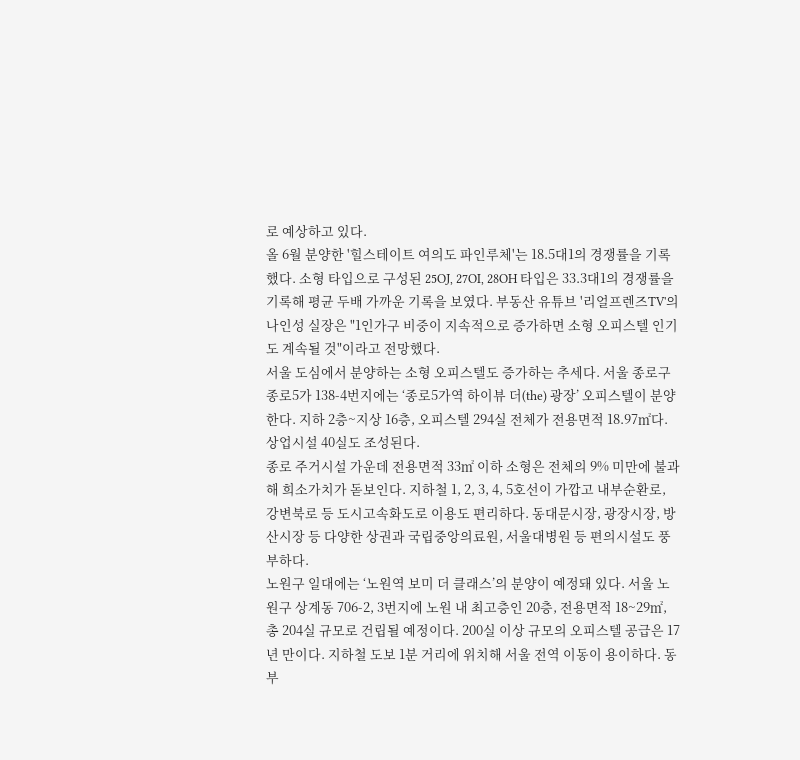로 예상하고 있다.
올 6월 분양한 '힐스테이트 여의도 파인루체'는 18.5대1의 경쟁률을 기록했다. 소형 타입으로 구성된 25OJ, 27OI, 28OH 타입은 33.3대1의 경쟁률을 기록해 평균 두배 가까운 기록을 보였다. 부동산 유튜브 '리얼프렌즈TV'의 나인성 실장은 "1인가구 비중이 지속적으로 증가하면 소형 오피스텔 인기도 계속될 것"이라고 전망했다.
서울 도심에서 분양하는 소형 오피스텔도 증가하는 추세다. 서울 종로구 종로5가 138-4번지에는 ‘종로5가역 하이뷰 더(the) 광장’ 오피스텔이 분양한다. 지하 2층~지상 16층, 오피스텔 294실 전체가 전용면적 18.97㎡다. 상업시설 40실도 조성된다.
종로 주거시설 가운데 전용면적 33㎡ 이하 소형은 전체의 9% 미만에 불과해 희소가치가 돋보인다. 지하철 1, 2, 3, 4, 5호선이 가깝고 내부순환로, 강변북로 등 도시고속화도로 이용도 편리하다. 동대문시장, 광장시장, 방산시장 등 다양한 상권과 국립중앙의료원, 서울대병원 등 편의시설도 풍부하다.
노원구 일대에는 ‘노원역 보미 더 클래스’의 분양이 예정돼 있다. 서울 노원구 상계동 706-2, 3번지에 노원 내 최고층인 20층, 전용면적 18~29㎡, 총 204실 규모로 건립될 예정이다. 200실 이상 규모의 오피스텔 공급은 17년 만이다. 지하철 도보 1분 거리에 위치해 서울 전역 이동이 용이하다. 동부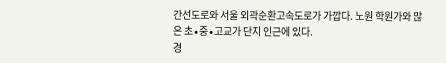간선도로와 서울 외곽순환고속도로가 가깝다. 노원 학원가와 많은 초∙중∙고교가 단지 인근에 있다.
경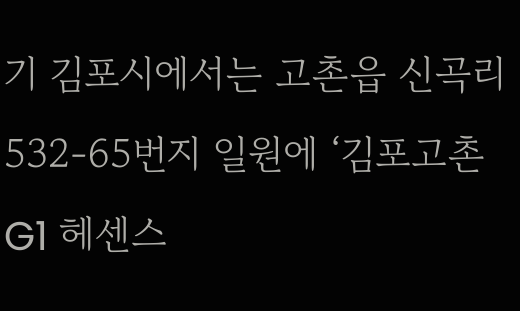기 김포시에서는 고촌읍 신곡리 532-65번지 일원에 ‘김포고촌 G1 헤센스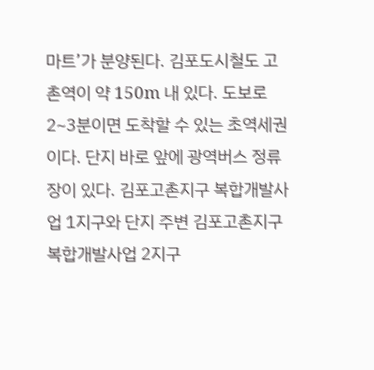마트’가 분양된다. 김포도시철도 고촌역이 약 150m 내 있다. 도보로 2~3분이면 도착할 수 있는 초역세권이다. 단지 바로 앞에 광역버스 정류장이 있다. 김포고촌지구 복합개발사업 1지구와 단지 주변 김포고촌지구 복합개발사업 2지구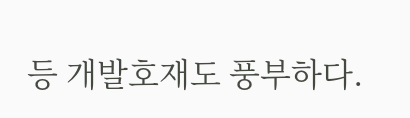등 개발호재도 풍부하다.